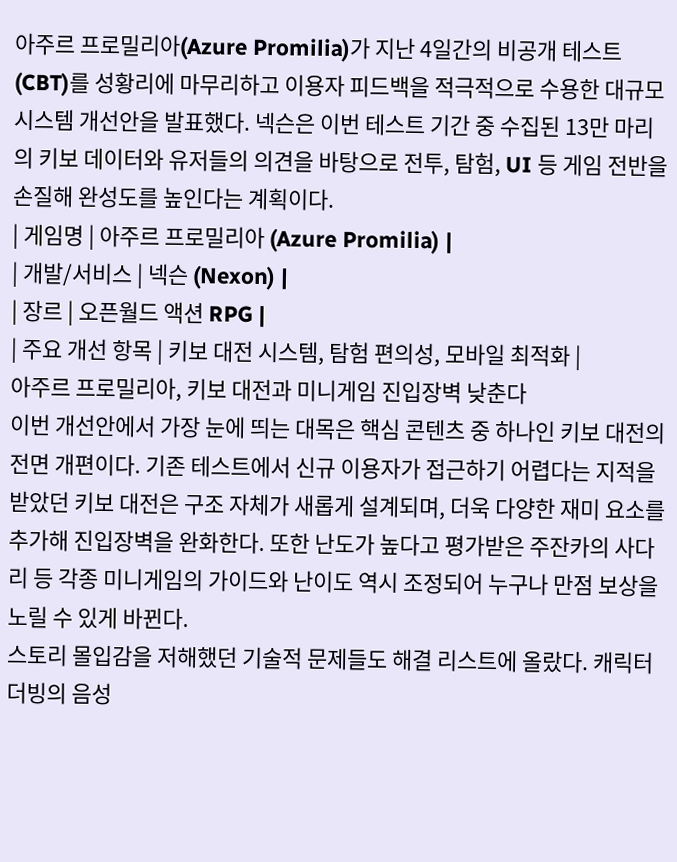아주르 프로밀리아(Azure Promilia)가 지난 4일간의 비공개 테스트(CBT)를 성황리에 마무리하고 이용자 피드백을 적극적으로 수용한 대규모 시스템 개선안을 발표했다. 넥슨은 이번 테스트 기간 중 수집된 13만 마리의 키보 데이터와 유저들의 의견을 바탕으로 전투, 탐험, UI 등 게임 전반을 손질해 완성도를 높인다는 계획이다.
| 게임명 | 아주르 프로밀리아 (Azure Promilia) |
| 개발/서비스 | 넥슨 (Nexon) |
| 장르 | 오픈월드 액션 RPG |
| 주요 개선 항목 | 키보 대전 시스템, 탐험 편의성, 모바일 최적화 |
아주르 프로밀리아, 키보 대전과 미니게임 진입장벽 낮춘다
이번 개선안에서 가장 눈에 띄는 대목은 핵심 콘텐츠 중 하나인 키보 대전의 전면 개편이다. 기존 테스트에서 신규 이용자가 접근하기 어렵다는 지적을 받았던 키보 대전은 구조 자체가 새롭게 설계되며, 더욱 다양한 재미 요소를 추가해 진입장벽을 완화한다. 또한 난도가 높다고 평가받은 주잔카의 사다리 등 각종 미니게임의 가이드와 난이도 역시 조정되어 누구나 만점 보상을 노릴 수 있게 바뀐다.
스토리 몰입감을 저해했던 기술적 문제들도 해결 리스트에 올랐다. 캐릭터 더빙의 음성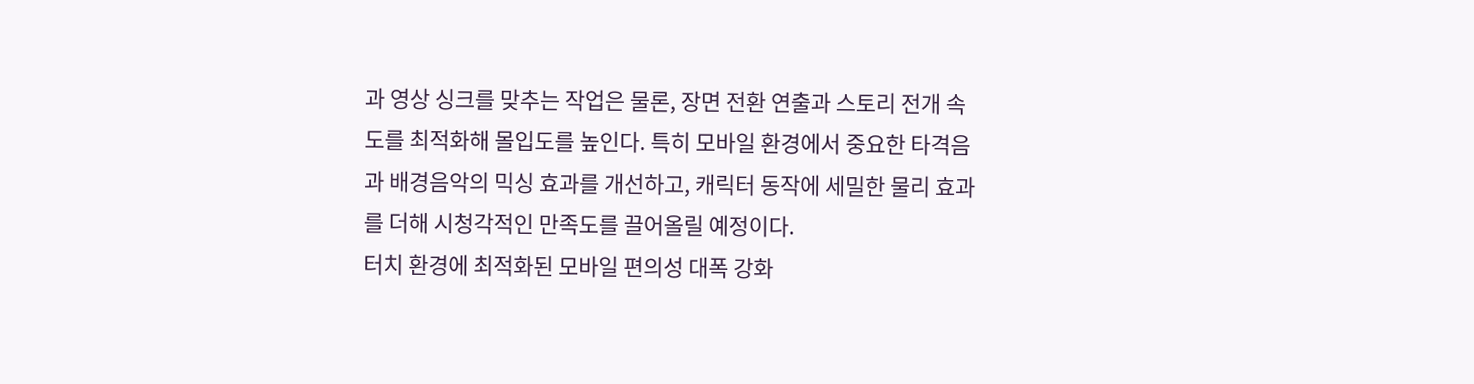과 영상 싱크를 맞추는 작업은 물론, 장면 전환 연출과 스토리 전개 속도를 최적화해 몰입도를 높인다. 특히 모바일 환경에서 중요한 타격음과 배경음악의 믹싱 효과를 개선하고, 캐릭터 동작에 세밀한 물리 효과를 더해 시청각적인 만족도를 끌어올릴 예정이다.
터치 환경에 최적화된 모바일 편의성 대폭 강화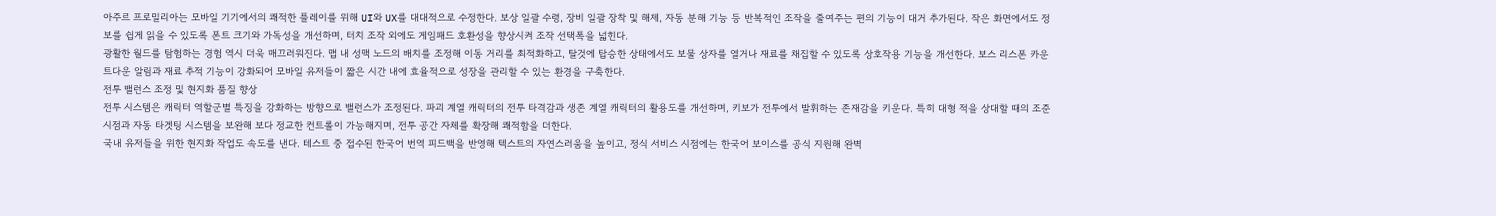아주르 프로밀리아는 모바일 기기에서의 쾌적한 플레이를 위해 UI와 UX를 대대적으로 수정한다. 보상 일괄 수령, 장비 일괄 장착 및 해제, 자동 분해 기능 등 반복적인 조작을 줄여주는 편의 기능이 대거 추가된다. 작은 화면에서도 정보를 쉽게 읽을 수 있도록 폰트 크기와 가독성을 개선하며, 터치 조작 외에도 게임패드 호환성을 향상시켜 조작 선택폭을 넓힌다.
광활한 월드를 탐험하는 경험 역시 더욱 매끄러워진다. 맵 내 성맥 노드의 배치를 조정해 이동 거리를 최적화하고, 탈것에 탑승한 상태에서도 보물 상자를 열거나 재료를 채집할 수 있도록 상호작용 기능을 개선한다. 보스 리스폰 카운트다운 알림과 재료 추적 기능이 강화되어 모바일 유저들이 짧은 시간 내에 효율적으로 성장을 관리할 수 있는 환경을 구축한다.
전투 밸런스 조정 및 현지화 품질 향상
전투 시스템은 캐릭터 역할군별 특징을 강화하는 방향으로 밸런스가 조정된다. 파괴 계열 캐릭터의 전투 타격감과 생존 계열 캐릭터의 활용도를 개선하며, 키보가 전투에서 발휘하는 존재감을 키운다. 특히 대형 적을 상대할 때의 조준 시점과 자동 타겟팅 시스템을 보완해 보다 정교한 컨트롤이 가능해지며, 전투 공간 자체를 확장해 쾌적함을 더한다.
국내 유저들을 위한 현지화 작업도 속도를 낸다. 테스트 중 접수된 한국어 번역 피드백을 반영해 텍스트의 자연스러움을 높이고, 정식 서비스 시점에는 한국어 보이스를 공식 지원해 완벽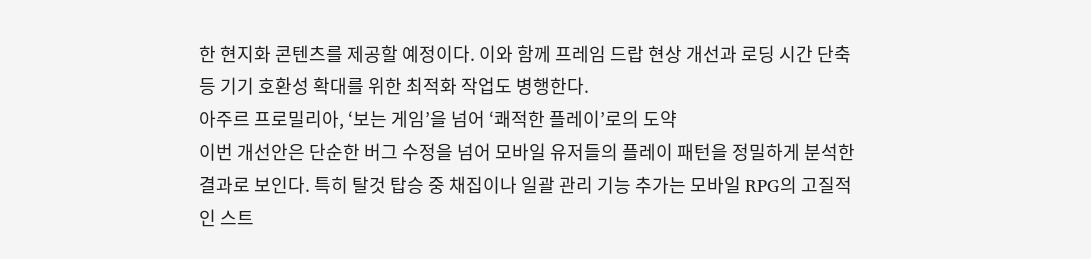한 현지화 콘텐츠를 제공할 예정이다. 이와 함께 프레임 드랍 현상 개선과 로딩 시간 단축 등 기기 호환성 확대를 위한 최적화 작업도 병행한다.
아주르 프로밀리아, ‘보는 게임’을 넘어 ‘쾌적한 플레이’로의 도약
이번 개선안은 단순한 버그 수정을 넘어 모바일 유저들의 플레이 패턴을 정밀하게 분석한 결과로 보인다. 특히 탈것 탑승 중 채집이나 일괄 관리 기능 추가는 모바일 RPG의 고질적인 스트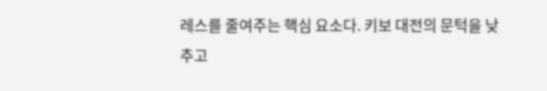레스를 줄여주는 핵심 요소다. 키보 대전의 문턱을 낮추고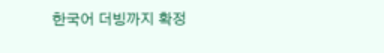한국어 더빙까지 확정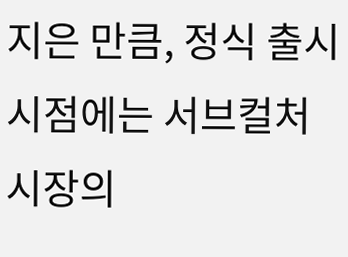지은 만큼, 정식 출시 시점에는 서브컬처 시장의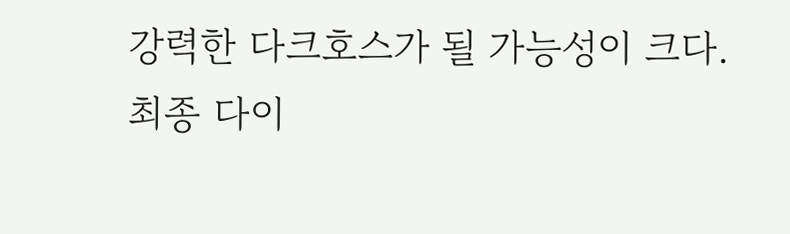강력한 다크호스가 될 가능성이 크다.
최종 다이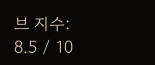브 지수: 8.5 / 10